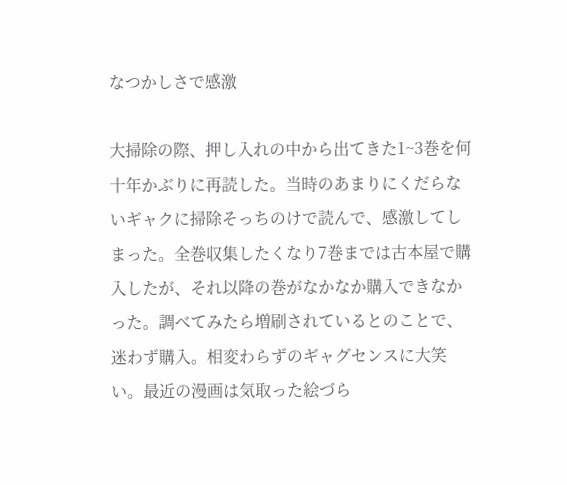なつかしさで感激

大掃除の際、押し入れの中から出てきた1~3巻を何十年かぶりに再読した。当時のあまりにくだらないギャクに掃除そっちのけで読んで、感激してしまった。全巻収集したくなり7巻までは古本屋で購入したが、それ以降の巻がなかなか購入できなかった。調べてみたら増刷されているとのことで、迷わず購入。相変わらずのギャグセンスに大笑い。最近の漫画は気取った絵づら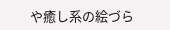や癒し系の絵づら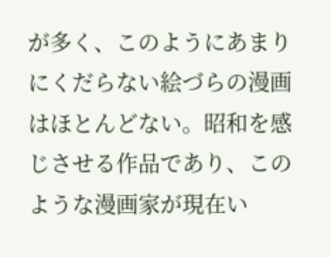が多く、このようにあまりにくだらない絵づらの漫画はほとんどない。昭和を感じさせる作品であり、このような漫画家が現在い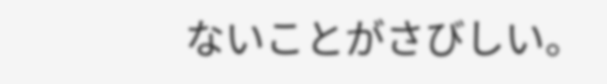ないことがさびしい。